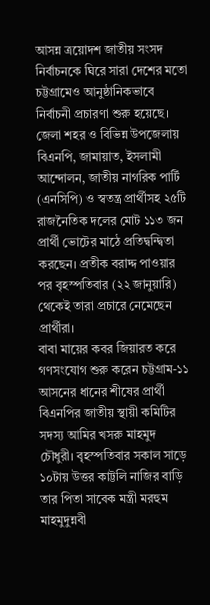আসন্ন ত্রয়োদশ জাতীয় সংসদ নির্বাচনকে ঘিরে সারা দেশের মতো চট্টগ্রামেও আনুষ্ঠানিকভাবে নির্বাচনী প্রচারণা শুরু হয়েছে। জেলা শহর ও বিভিন্ন উপজেলায় বিএনপি, জামায়াত, ইসলামী আন্দোলন, জাতীয় নাগরিক পার্টি (এনসিপি) ও স্বতন্ত্র প্রার্থীসহ ২৫টি রাজনৈতিক দলের মোট ১১৩ জন প্রার্থী ভোটের মাঠে প্রতিদ্বন্দ্বিতা করছেন। প্রতীক বরাদ্দ পাওয়ার পর বৃহস্পতিবার (২২ জানুয়ারি) থেকেই তারা প্রচারে নেমেছেন প্রার্থীরা।
বাবা মায়ের কবর জিয়ারত করে গণসংযোগ শুরু করেন চট্টগ্রাম-১১ আসনের ধানের শীষের প্রার্থী বিএনপির জাতীয় স্থায়ী কমিটির সদস্য আমির খসরু মাহমুদ চৌধুরী। বৃহস্পতিবার সকাল সাড়ে ১০টায় উত্তর কাট্টলি নাজির বাড়ি তার পিতা সাবেক মন্ত্রী মরহুম মাহমুদুন্নবী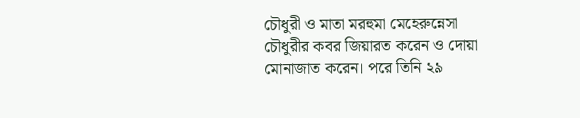চৌধুরী ও মাতা মরহুমা মেহেরুন্নেসা চৌধুরীর কবর জিয়ারত করেন ও দোয়া মোনাজাত করেন। পরে তিনি ২৯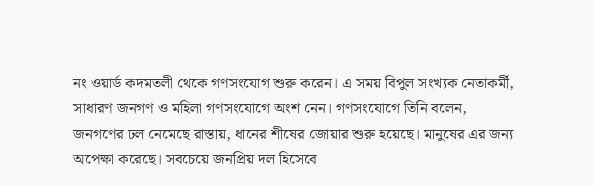নং ওয়ার্ড কদমতলী থেকে গণসংযোগ শুরু করেন। এ সময় বিপুল সংখ্যক নেতাকর্মী, সাধারণ জনগণ ও মহিলা গণসংযোগে অংশ নেন। গণসংযোগে তিনি বলেন, জনগণের ঢল নেমেছে রাস্তায়, ধানের শীষের জোয়ার শুরু হয়েছে। মানুষের এর জন্য অপেক্ষা করেছে। সবচেয়ে জনপ্রিয় দল হিসেবে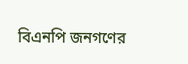বিএনপি জনগণের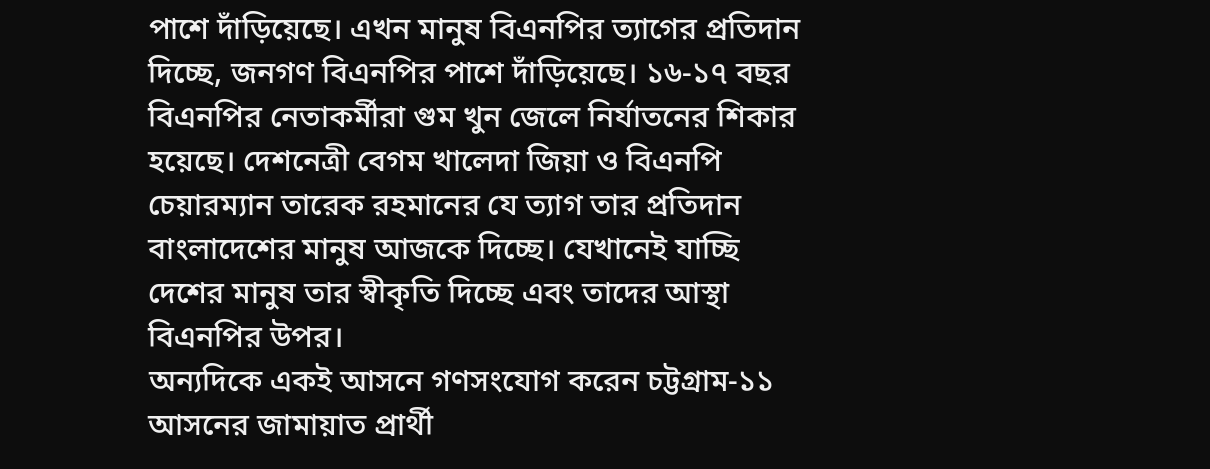পাশে দাঁড়িয়েছে। এখন মানুষ বিএনপির ত্যাগের প্রতিদান দিচ্ছে, জনগণ বিএনপির পাশে দাঁড়িয়েছে। ১৬-১৭ বছর বিএনপির নেতাকর্মীরা গুম খুন জেলে নির্যাতনের শিকার হয়েছে। দেশনেত্রী বেগম খালেদা জিয়া ও বিএনপি চেয়ারম্যান তারেক রহমানের যে ত্যাগ তার প্রতিদান বাংলাদেশের মানুষ আজকে দিচ্ছে। যেখানেই যাচ্ছি দেশের মানুষ তার স্বীকৃতি দিচ্ছে এবং তাদের আস্থা বিএনপির উপর।
অন্যদিকে একই আসনে গণসংযোগ করেন চট্টগ্রাম-১১ আসনের জামায়াত প্রার্থী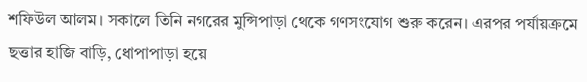শফিউল আলম। সকালে তিনি নগরের মুন্সিপাড়া থেকে গণসংযোগ শুরু করেন। এরপর পর্যায়ক্রমে ছত্তার হাজি বাড়ি, ধোপাপাড়া হয়ে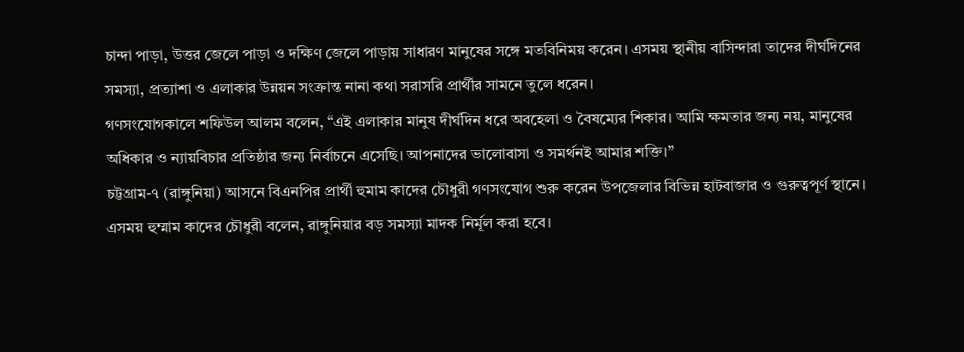চান্দা পাড়া, উত্তর জেলে পাড়া ও দক্ষিণ জেলে পাড়ায় সাধারণ মানুষের সঙ্গে মতবিনিময় করেন। এসময় স্থানীয় বাসিন্দারা তাদের দীর্ঘদিনের সমস্যা, প্রত্যাশা ও এলাকার উন্নয়ন সংক্রান্ত নানা কথা সরাসরি প্রার্থীর সামনে তুলে ধরেন।
গণসংযোগকালে শফিউল আলম বলেন, “এই এলাকার মানুষ দীর্ঘদিন ধরে অবহেলা ও বৈষম্যের শিকার। আমি ক্ষমতার জন্য নয়, মানুষের অধিকার ও ন্যায়বিচার প্রতিষ্ঠার জন্য নির্বাচনে এসেছি। আপনাদের ভালোবাসা ও সমর্থনই আমার শক্তি।”
চট্টগ্রাম-৭ (রাঙ্গুনিয়া) আসনে বিএনপির প্রার্থী হুমাম কাদের চৌধুরী গণসংযোগ শুরু করেন উপজেলার বিভিন্ন হাটবাজার ও গুরুত্বপূর্ণ স্থানে। এসময় হুম্মাম কাদের চৌধুরী বলেন, রাঙ্গুনিয়ার বড় সমস্যা মাদক নির্মূল করা হবে।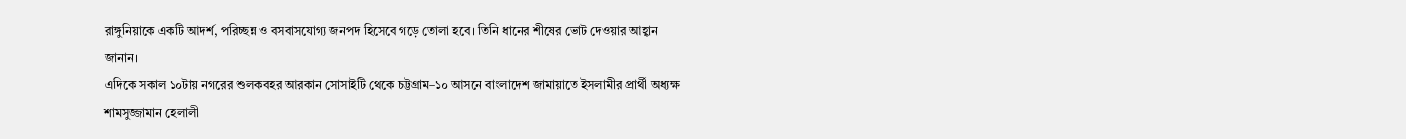রাঙ্গুনিয়াকে একটি আদর্শ, পরিচ্ছন্ন ও বসবাসযোগ্য জনপদ হিসেবে গড়ে তোলা হবে। তিনি ধানের শীষের ভোট দেওয়ার আহ্বান জানান।
এদিকে সকাল ১০টায় নগরের শুলকবহর আরকান সোসাইটি থেকে চট্টগ্রাম–১০ আসনে বাংলাদেশ জামায়াতে ইসলামীর প্রার্থী অধ্যক্ষ শামসুজ্জামান হেলালী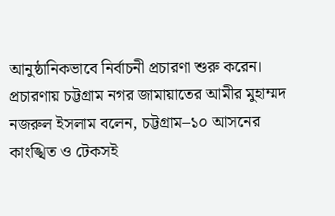আনুষ্ঠানিকভাবে নির্বাচনী প্রচারণা শুরু করেন। প্রচারণায় চট্টগ্রাম নগর জামায়াতের আমীর মুহাম্মদ নজরুল ইসলাম বলেন, চট্টগ্রাম–১০ আসনের কাংঙ্খিত ও টেকসই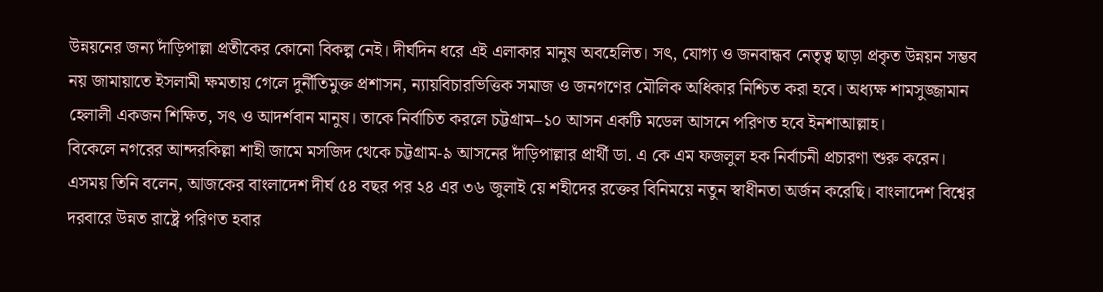উন্নয়নের জন্য দাঁড়িপাল্লা প্রতীকের কোনো বিকল্প নেই। দীর্ঘদিন ধরে এই এলাকার মানুষ অবহেলিত। সৎ, যোগ্য ও জনবান্ধব নেতৃত্ব ছাড়া প্রকৃত উন্নয়ন সম্ভব নয় জামায়াতে ইসলামী ক্ষমতায় গেলে দুর্নীতিমুক্ত প্রশাসন, ন্যায়বিচারভিত্তিক সমাজ ও জনগণের মৌলিক অধিকার নিশ্চিত করা হবে। অধ্যক্ষ শামসুজ্জামান হেলালী একজন শিক্ষিত, সৎ ও আদর্শবান মানুষ। তাকে নির্বাচিত করলে চট্টগ্রাম–১০ আসন একটি মডেল আসনে পরিণত হবে ইনশাআল্লাহ।
বিকেলে নগরের আন্দরকিল্লা শাহী জামে মসজিদ থেকে চট্টগ্রাম-৯ আসনের দাঁড়িপাল্লার প্রার্থী ডা. এ কে এম ফজলুল হক নির্বাচনী প্রচারণা শুরু করেন। এসময় তিনি বলেন, আজকের বাংলাদেশ দীর্ঘ ৫৪ বছর পর ২৪ এর ৩৬ জুলাই য়ে শহীদের রক্তের বিনিময়ে নতুন স্বাধীনতা অর্জন করেছি। বাংলাদেশ বিশ্বের দরবারে উন্নত রাষ্ট্রে পরিণত হবার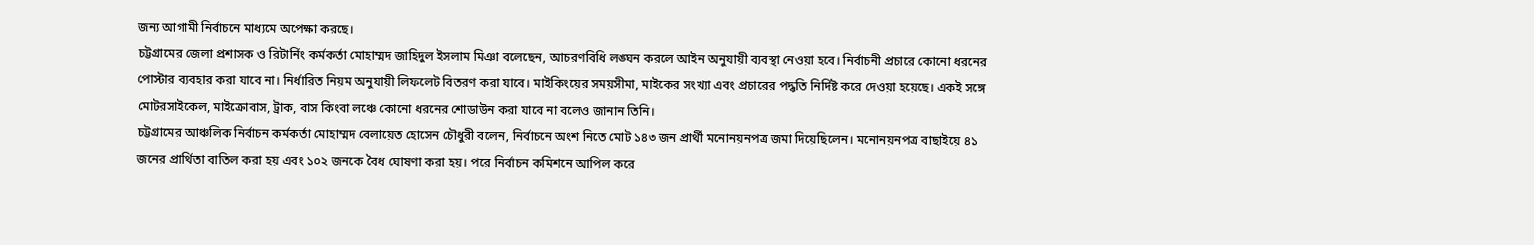জন্য আগামী নির্বাচনে মাধ্যমে অপেক্ষা করছে।
চট্টগ্রামের জেলা প্রশাসক ও রিটার্নিং কর্মকর্তা মোহাম্মদ জাহিদুল ইসলাম মিঞা বলেছেন, আচরণবিধি লঙ্ঘন করলে আইন অনুযায়ী ব্যবস্থা নেওয়া হবে। নির্বাচনী প্রচারে কোনো ধরনের পোস্টার ব্যবহার করা যাবে না। নির্ধারিত নিয়ম অনুযায়ী লিফলেট বিতরণ করা যাবে। মাইকিংয়ের সময়সীমা, মাইকের সংখ্যা এবং প্রচারের পদ্ধতি নির্দিষ্ট করে দেওয়া হয়েছে। একই সঙ্গে মোটরসাইকেল, মাইক্রোবাস, ট্রাক, বাস কিংবা লঞ্চে কোনো ধরনের শোডাউন করা যাবে না বলেও জানান তিনি।
চট্টগ্রামের আঞ্চলিক নির্বাচন কর্মকর্তা মোহাম্মদ বেলায়েত হোসেন চৌধুরী বলেন, নির্বাচনে অংশ নিতে মোট ১৪৩ জন প্রার্থী মনোনয়নপত্র জমা দিয়েছিলেন। মনোনয়নপত্র বাছাইয়ে ৪১ জনের প্রার্থিতা বাতিল করা হয় এবং ১০২ জনকে বৈধ ঘোষণা করা হয়। পরে নির্বাচন কমিশনে আপিল করে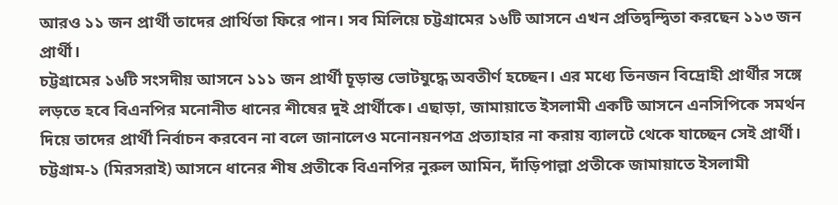আরও ১১ জন প্রার্থী তাদের প্রার্থিতা ফিরে পান। সব মিলিয়ে চট্টগ্রামের ১৬টি আসনে এখন প্রতিদ্বন্দ্বিতা করছেন ১১৩ জন প্রার্থী।
চট্টগ্রামের ১৬টি সংসদীয় আসনে ১১১ জন প্রার্থী চূড়ান্ত ভোটযুদ্ধে অবতীর্ণ হচ্ছেন। এর মধ্যে তিনজন বিদ্রোহী প্রার্থীর সঙ্গে লড়তে হবে বিএনপির মনোনীত ধানের শীষের দুই প্রার্থীকে। এছাড়া, জামায়াতে ইসলামী একটি আসনে এনসিপিকে সমর্থন দিয়ে তাদের প্রার্থী নির্বাচন করবেন না বলে জানালেও মনোনয়নপত্র প্রত্যাহার না করায় ব্যালটে থেকে যাচ্ছেন সেই প্রার্থী।
চট্টগ্রাম-১ (মিরসরাই) আসনে ধানের শীষ প্রতীকে বিএনপির নুরুল আমিন, দাঁড়িপাল্লা প্রতীকে জামায়াতে ইসলামী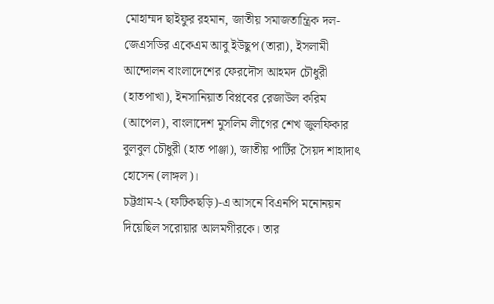মোহাম্মদ ছাইফুর রহমান, জাতীয় সমাজতান্ত্রিক দল- জেএসডির একেএম আবু ইউছুপ (তারা), ইসলামী আন্দোলন বাংলাদেশের ফেরদৌস আহমদ চৌধুরী (হাতপাখা), ইনসানিয়াত বিপ্লবের রেজাউল করিম (আপেল), বাংলাদেশ মুসলিম লীগের শেখ জুলফিকার বুলবুল চৌধুরী (হাত পাঞ্জা), জাতীয় পার্টির সৈয়দ শাহাদাৎ হোসেন (লাঙ্গল)।
চট্টগ্রাম-২ (ফটিকছড়ি)-এ আসনে বিএনপি মনোনয়ন দিয়েছিল সরোয়ার আলমগীরকে। তার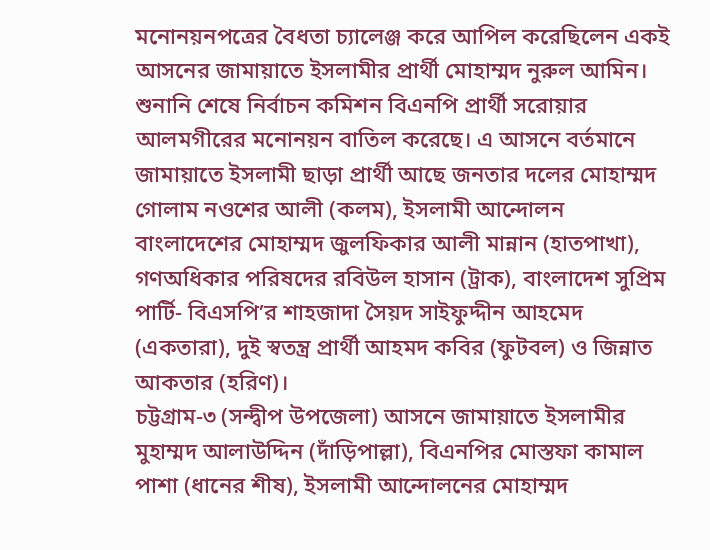মনোনয়নপত্রের বৈধতা চ্যালেঞ্জ করে আপিল করেছিলেন একই আসনের জামায়াতে ইসলামীর প্রার্থী মোহাম্মদ নুরুল আমিন। শুনানি শেষে নির্বাচন কমিশন বিএনপি প্রার্থী সরোয়ার আলমগীরের মনোনয়ন বাতিল করেছে। এ আসনে বর্তমানে জামায়াতে ইসলামী ছাড়া প্রার্থী আছে জনতার দলের মোহাম্মদ গোলাম নওশের আলী (কলম), ইসলামী আন্দোলন বাংলাদেশের মোহাম্মদ জুলফিকার আলী মান্নান (হাতপাখা), গণঅধিকার পরিষদের রবিউল হাসান (ট্রাক), বাংলাদেশ সুপ্রিম পার্টি- বিএসপি’র শাহজাদা সৈয়দ সাইফুদ্দীন আহমেদ (একতারা), দুই স্বতন্ত্র প্রার্থী আহমদ কবির (ফুটবল) ও জিন্নাত আকতার (হরিণ)।
চট্টগ্রাম-৩ (সন্দ্বীপ উপজেলা) আসনে জামায়াতে ইসলামীর মুহাম্মদ আলাউদ্দিন (দাঁড়িপাল্লা), বিএনপির মোস্তফা কামাল পাশা (ধানের শীষ), ইসলামী আন্দোলনের মোহাম্মদ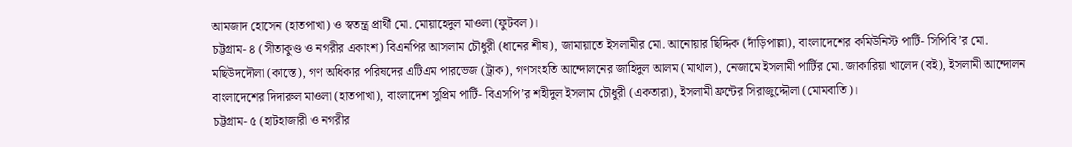আমজাদ হোসেন (হাতপাখা) ও স্বতন্ত্র প্রার্থী মো. মোয়াহেদুল মাওলা (ফুটবল)।
চট্টগ্রাম- ৪ (সীতাকুণ্ড ও নগরীর একাংশ) বিএনপির আসলাম চৌধুরী (ধানের শীষ), জামায়াতে ইসলামীর মো. আনোয়ার ছিদ্দিক (দাঁড়িপাল্লা), বাংলাদেশের কমিউনিস্ট পার্টি- সিপিবি’র মো. মছিউদদৌলা (কাস্তে), গণ অধিকার পরিষদের এটিএম পারভেজ (ট্রাক), গণসংহতি আন্দোলনের জাহিদুল আলম (মাথাল), নেজামে ইসলামী পার্টির মো. জাকারিয়া খালেদ (বই), ইসলামী আন্দোলন বাংলাদেশের দিদারুল মাওলা (হাতপাখা), বাংলাদেশ সুপ্রিম পার্টি- বিএসপি’র শহীদুল ইসলাম চৌধুরী (একতারা), ইসলামী ফ্রন্টের সিরাজুদ্দৌলা (মোমবাতি)।
চট্টগ্রাম- ৫ (হাটহাজারী ও নগরীর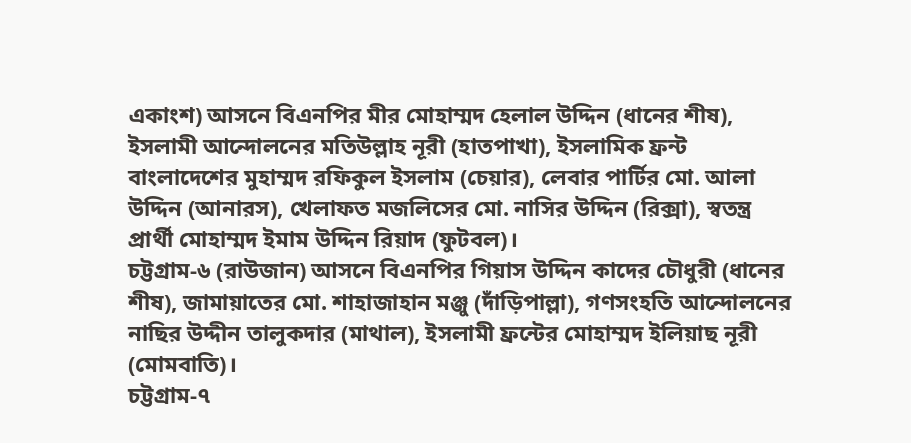একাংশ) আসনে বিএনপির মীর মোহাম্মদ হেলাল উদ্দিন (ধানের শীষ), ইসলামী আন্দোলনের মতিউল্লাহ নূরী (হাতপাখা), ইসলামিক ফ্রন্ট বাংলাদেশের মুহাম্মদ রফিকুল ইসলাম (চেয়ার), লেবার পার্টির মো. আলা উদ্দিন (আনারস), খেলাফত মজলিসের মো. নাসির উদ্দিন (রিক্সা), স্বতন্ত্র প্রার্থী মোহাম্মদ ইমাম উদ্দিন রিয়াদ (ফুটবল)।
চট্টগ্রাম-৬ (রাউজান) আসনে বিএনপির গিয়াস উদ্দিন কাদের চৌধুরী (ধানের শীষ), জামায়াতের মো. শাহাজাহান মঞ্জু (দাঁড়িপাল্লা), গণসংহতি আন্দোলনের নাছির উদ্দীন তালুকদার (মাথাল), ইসলামী ফ্রন্টের মোহাম্মদ ইলিয়াছ নূরী (মোমবাতি)।
চট্টগ্রাম-৭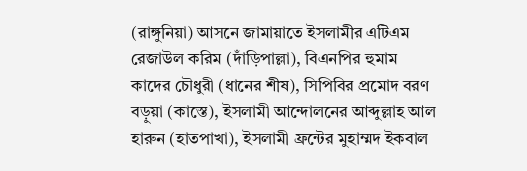(রাঙ্গুনিয়া) আসনে জামায়াতে ইসলামীর এটিএম রেজাউল করিম (দাঁড়িপাল্লা), বিএনপির হুমাম কাদের চৌধুরী (ধানের শীষ), সিপিবির প্রমোদ বরণ বড়ুয়া (কাস্তে), ইসলামী আন্দোলনের আব্দুল্লাহ আল হারুন (হাতপাখা), ইসলামী ফ্রন্টের মুহাম্মদ ইকবাল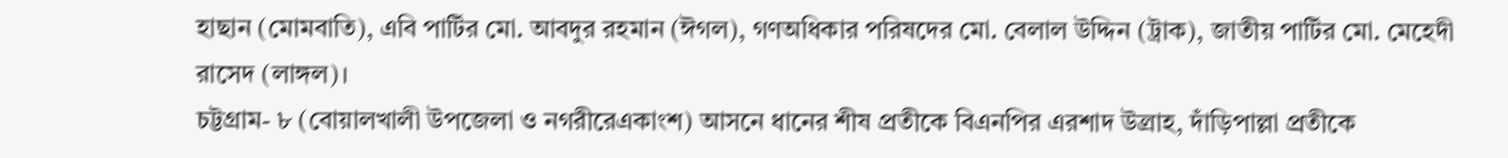হাছান (মোমবাতি), এবি পার্টির মো. আবদুর রহমান (ঈগল), গণঅধিকার পরিষদের মো. বেলাল উদ্দিন (ট্রাক), জাতীয় পার্টির মো. মেহেদী রাসেদ (লাঙ্গল)।
চট্টগ্রাম- ৮ (বোয়ালখালী উপজেলা ও নগরীরেএকাংশ) আসনে ধানের শীষ প্রতীকে বিএনপির এরশাদ উল্রাহ, দাঁড়িপাল্লা প্রতীকে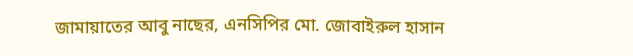জামায়াতের আবু নাছের, এনসিপির মো. জোবাইরুল হাসান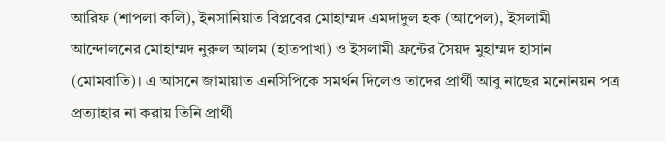আরিফ (শাপলা কলি), ইনসানিয়াত বিপ্লবের মোহাম্মদ এমদাদুল হক (আপেল), ইসলামী আন্দোলনের মোহাম্মদ নুরুল আলম (হাতপাখা) ও ইসলামী ফ্রন্টের সৈয়দ মুহাম্মদ হাসান (মোমবাতি)। এ আসনে জামায়াত এনসিপিকে সমর্থন দিলেও তাদের প্রার্থী আবু নাছের মনোনয়ন পত্র প্রত্যাহার না করায় তিনি প্রার্থী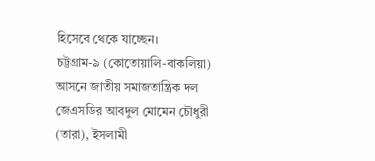হিসেবে থেকে যাচ্ছেন।
চট্টগ্রাম-৯ (কোতোয়ালি-বাকলিয়া) আসনে জাতীয় সমাজতান্ত্রিক দল জেএসডির আবদুল মোমেন চৌধুরী (তারা), ইসলামী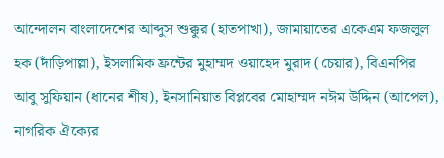আন্দোলন বাংলাদেশের আব্দুস শুক্কুর (হাতপাখা), জামায়াতের একেএম ফজলুল হক (দাঁড়িপাল্লা), ইসলামিক ফ্রন্টের মুহাম্মদ ওয়াহেদ মুরাদ (চেয়ার), বিএনপির আবু সুফিয়ান (ধানের শীষ), ইনসানিয়াত বিপ্লবের মোহাম্মদ নঈম উদ্দিন (আপেল), নাগরিক ঐক্যের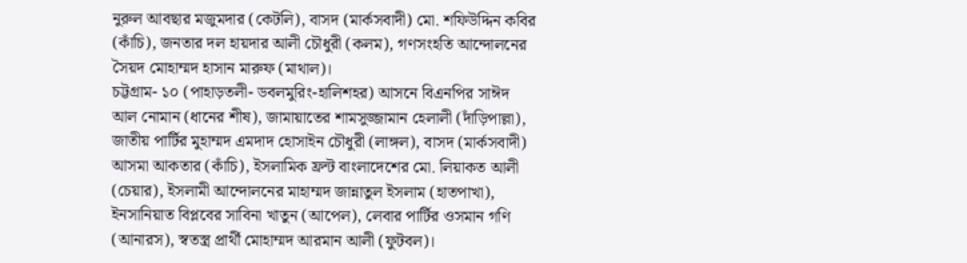নুরুল আবছার মজুমদার (কেটলি), বাসদ (মার্কসবাদী) মো. শফিউদ্দিন কবির (কাঁচি), জনতার দল হায়দার আলী চৌধুরী (কলম), গণসংহতি আন্দোলনের সৈয়দ মোহাম্মদ হাসান মারুফ (মাথাল)।
চট্টগ্রাম- ১০ (পাহাড়তলী- ডবলমুরিং-হালিশহর) আসনে বিএনপির সাঈদ আল নোমান (ধানের শীষ), জামায়াতের শামসুজ্জামান হেলালী (দাঁড়িপাল্লা), জাতীয় পার্টির মুহাম্মদ এমদাদ হোসাইন চৌধুরী (লাঙ্গল), বাসদ (মার্কসবাদী) আসমা আকতার (কাঁচি), ইসলামিক ফ্রন্ট বাংলাদেশের মো. লিয়াকত আলী (চেয়ার), ইসলামী আন্দোলনের মাহাম্মদ জান্নাতুল ইসলাম (হাতপাখা), ইনসানিয়াত বিপ্লবের সাবিনা খাতুন (আপেল), লেবার পার্টির ওসমান গণি (আনারস), স্বতস্ত্র প্রার্থী মোহাম্মদ আরমান আলী (ফুটবল)।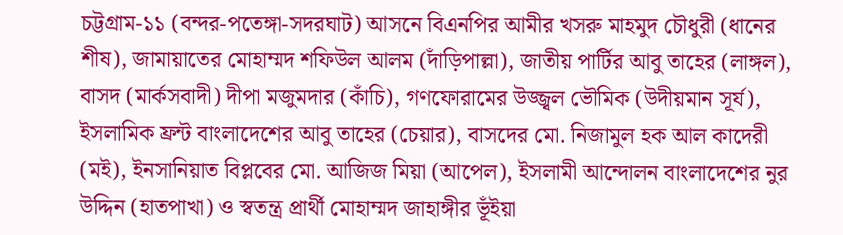চট্টগ্রাম-১১ (বন্দর-পতেঙ্গা-সদরঘাট) আসনে বিএনপির আমীর খসরু মাহমুদ চৌধুরী (ধানের শীষ), জামায়াতের মোহাম্মদ শফিউল আলম (দাঁড়িপাল্লা), জাতীয় পার্টির আবু তাহের (লাঙ্গল), বাসদ (মার্কসবাদী) দীপা মজুমদার (কাঁচি), গণফোরামের উজ্জ্বল ভৌমিক (উদীয়মান সূর্য), ইসলামিক ফ্রন্ট বাংলাদেশের আবু তাহের (চেয়ার), বাসদের মো. নিজামুল হক আল কাদেরী (মই), ইনসানিয়াত বিপ্লবের মো. আজিজ মিয়া (আপেল), ইসলামী আন্দোলন বাংলাদেশের নুর উদ্দিন (হাতপাখা) ও স্বতন্ত্র প্রার্থী মোহাম্মদ জাহাঙ্গীর ভূঁইয়া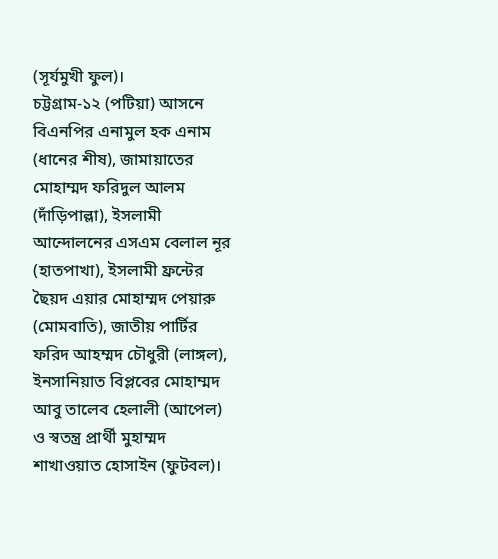(সূর্যমুখী ফুল)।
চট্টগ্রাম-১২ (পটিয়া) আসনে বিএনপির এনামুল হক এনাম (ধানের শীষ), জামায়াতের মোহাম্মদ ফরিদুল আলম (দাঁড়িপাল্লা), ইসলামী আন্দোলনের এসএম বেলাল নূর (হাতপাখা), ইসলামী ফ্রন্টের ছৈয়দ এয়ার মোহাম্মদ পেয়ারু (মোমবাতি), জাতীয় পার্টির ফরিদ আহম্মদ চৌধুরী (লাঙ্গল), ইনসানিয়াত বিপ্লবের মোহাম্মদ আবু তালেব হেলালী (আপেল) ও স্বতন্ত্র প্রার্থী মুহাম্মদ শাখাওয়াত হোসাইন (ফুটবল)।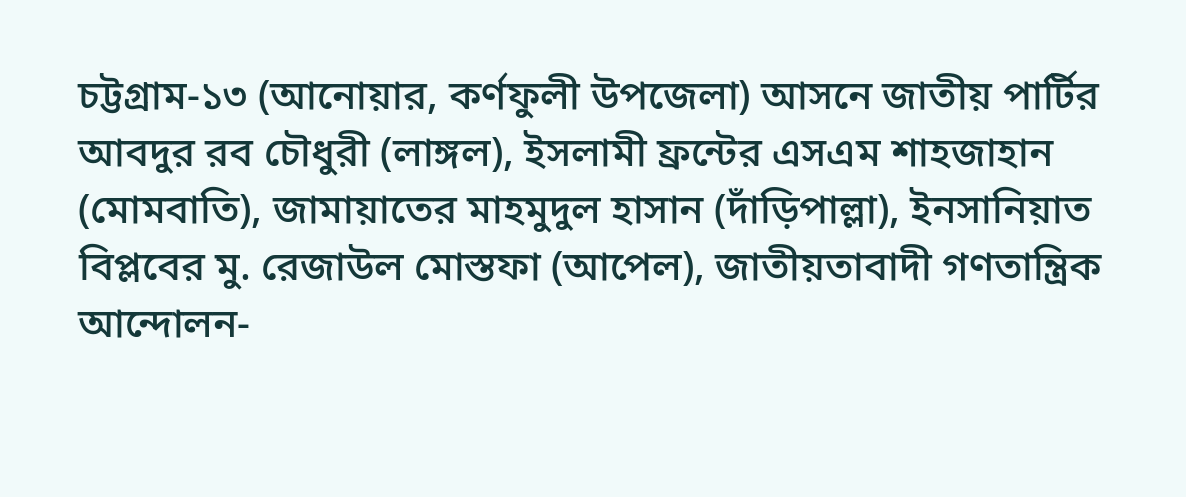চট্টগ্রাম-১৩ (আনোয়ার, কর্ণফুলী উপজেলা) আসনে জাতীয় পার্টির আবদুর রব চৌধুরী (লাঙ্গল), ইসলামী ফ্রন্টের এসএম শাহজাহান (মোমবাতি), জামায়াতের মাহমুদুল হাসান (দাঁড়িপাল্লা), ইনসানিয়াত বিপ্লবের মু. রেজাউল মোস্তফা (আপেল), জাতীয়তাবাদী গণতান্ত্রিক আন্দোলন-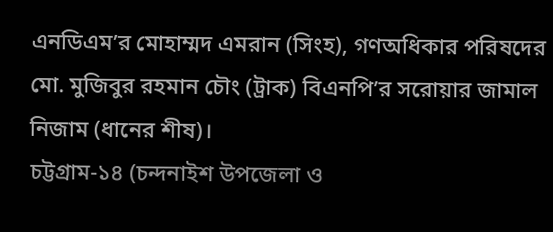এনডিএম’র মোহাম্মদ এমরান (সিংহ), গণঅধিকার পরিষদের মো. মুজিবুর রহমান চৌং (ট্রাক) বিএনপি’র সরোয়ার জামাল নিজাম (ধানের শীষ)।
চট্টগ্রাম-১৪ (চন্দনাইশ উপজেলা ও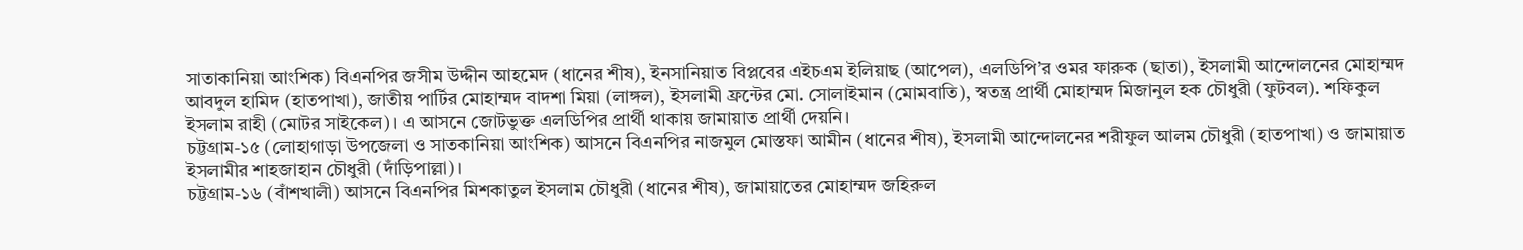সাতাকানিয়া আংশিক) বিএনপির জসীম উদ্দীন আহমেদ (ধানের শীষ), ইনসানিয়াত বিপ্লবের এইচএম ইলিয়াছ (আপেল), এলডিপি’র ওমর ফারুক (ছাতা), ইসলামী আন্দোলনের মোহাম্মদ আবদুল হামিদ (হাতপাখা), জাতীয় পার্টির মোহাম্মদ বাদশা মিয়া (লাঙ্গল), ইসলামী ফ্রন্টের মো. সোলাইমান (মোমবাতি), স্বতন্ত্র প্রার্থী মোহাম্মদ মিজানুল হক চৌধুরী (ফুটবল). শফিকুল ইসলাম রাহী (মোটর সাইকেল)। এ আসনে জোটভুক্ত এলডিপির প্রার্থী থাকায় জামায়াত প্রার্থী দেয়নি।
চট্টগ্রাম-১৫ (লোহাগাড়া উপজেলা ও সাতকানিয়া আংশিক) আসনে বিএনপির নাজমুল মোস্তফা আমীন (ধানের শীষ), ইসলামী আন্দোলনের শরীফুল আলম চৌধুরী (হাতপাখা) ও জামায়াত ইসলামীর শাহজাহান চৌধুরী (দাঁড়িপাল্লা)।
চট্টগ্রাম-১৬ (বাঁশখালী) আসনে বিএনপির মিশকাতুল ইসলাম চৌধুরী (ধানের শীষ), জামায়াতের মোহাম্মদ জহিরুল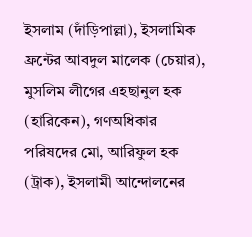ইসলাম (দাঁড়িপাল্লা), ইসলামিক ফ্রন্টের আবদুল মালেক (চেয়ার), মুসলিম লীগের এহছানুল হক (হারিকেন), গণঅধিকার পরিষদের মো, আরিফুল হক (ট্রাক), ইসলামী আন্দোলনের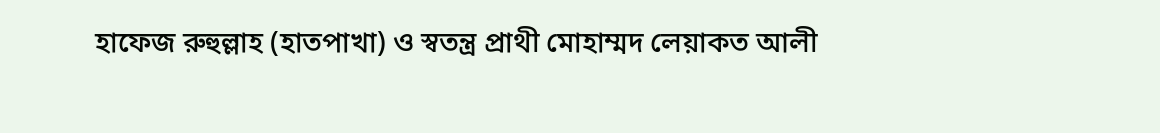হাফেজ রুহুল্লাহ (হাতপাখা) ও স্বতন্ত্র প্রাথী মোহাম্মদ লেয়াকত আলী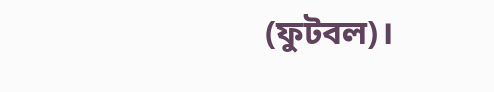(ফুটবল)।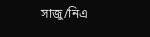সাজু/নিএ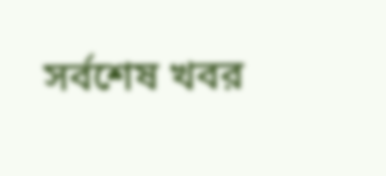সর্বশেষ খবর